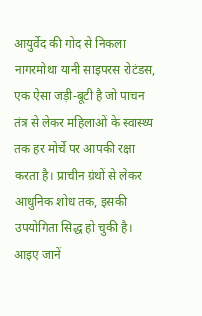आयुर्वेद की गोद से निकला नागरमोथा यानी साइपरस रोटंडस, एक ऐसा जड़ी-बूटी है जो पाचन तंत्र से लेकर महिलाओं के स्वास्थ्य तक हर मोर्चे पर आपकी रक्षा करता है। प्राचीन ग्रंथों से लेकर आधुनिक शोध तक, इसकी उपयोगिता सिद्ध हो चुकी है। आइए जानें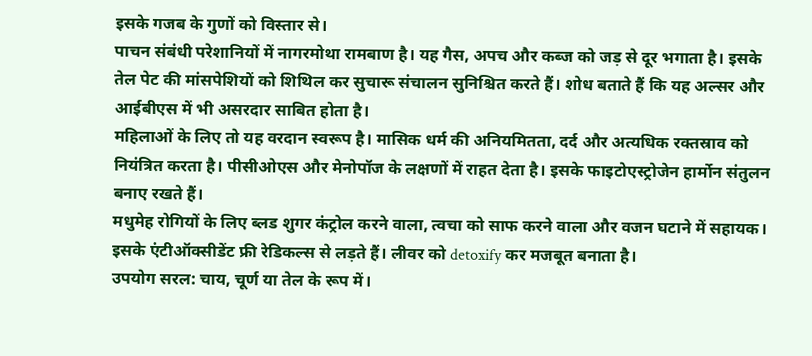इसके गजब के गुणों को विस्तार से।
पाचन संबंधी परेशानियों में नागरमोथा रामबाण है। यह गैस, अपच और कब्ज को जड़ से दूर भगाता है। इसके तेल पेट की मांसपेशियों को शिथिल कर सुचारू संचालन सुनिश्चित करते हैं। शोध बताते हैं कि यह अल्सर और आईबीएस में भी असरदार साबित होता है।
महिलाओं के लिए तो यह वरदान स्वरूप है। मासिक धर्म की अनियमितता, दर्द और अत्यधिक रक्तस्राव को नियंत्रित करता है। पीसीओएस और मेनोपॉज के लक्षणों में राहत देता है। इसके फाइटोएस्ट्रोजेन हार्मोन संतुलन बनाए रखते हैं।
मधुमेह रोगियों के लिए ब्लड शुगर कंट्रोल करने वाला, त्वचा को साफ करने वाला और वजन घटाने में सहायक। इसके एंटीऑक्सीडेंट फ्री रेडिकल्स से लड़ते हैं। लीवर को detoxify कर मजबूत बनाता है।
उपयोग सरल: चाय, चूर्ण या तेल के रूप में।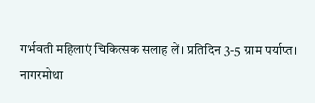गर्भवती महिलाएं चिकित्सक सलाह लें। प्रतिदिन 3-5 ग्राम पर्याप्त।
नागरमोथा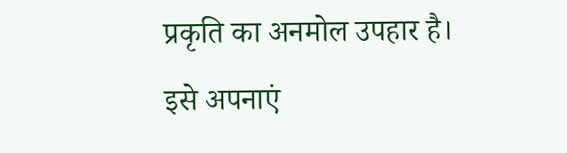प्रकृति का अनमोल उपहार है। इसे अपनाएं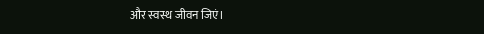और स्वस्थ जीवन जिएं।